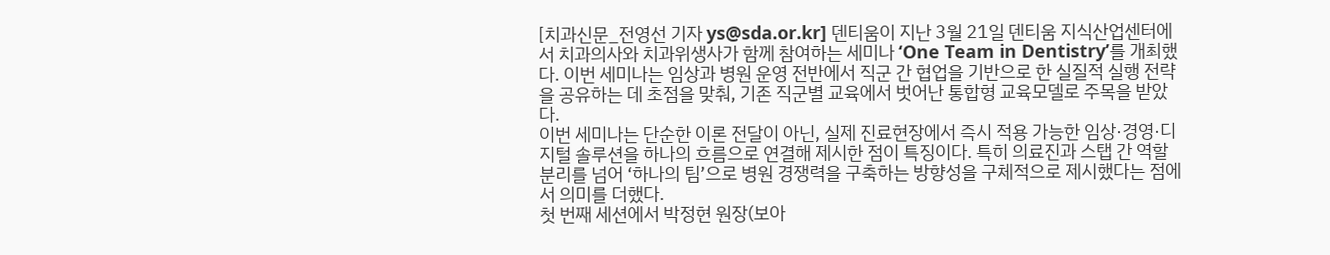[치과신문_전영선 기자 ys@sda.or.kr] 덴티움이 지난 3월 21일 덴티움 지식산업센터에서 치과의사와 치과위생사가 함께 참여하는 세미나 ‘One Team in Dentistry’를 개최했다. 이번 세미나는 임상과 병원 운영 전반에서 직군 간 협업을 기반으로 한 실질적 실행 전략을 공유하는 데 초점을 맞춰, 기존 직군별 교육에서 벗어난 통합형 교육모델로 주목을 받았다.
이번 세미나는 단순한 이론 전달이 아닌, 실제 진료현장에서 즉시 적용 가능한 임상·경영·디지털 솔루션을 하나의 흐름으로 연결해 제시한 점이 특징이다. 특히 의료진과 스탭 간 역할 분리를 넘어 ‘하나의 팀’으로 병원 경쟁력을 구축하는 방향성을 구체적으로 제시했다는 점에서 의미를 더했다.
첫 번째 세션에서 박정현 원장(보아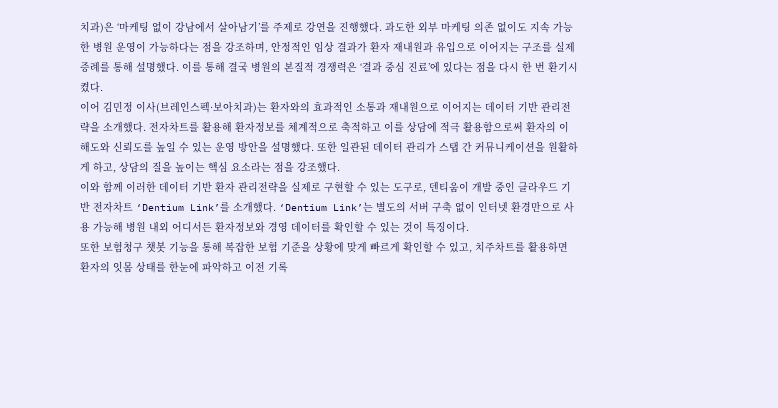치과)은 ‘마케팅 없이 강남에서 살아남기’를 주제로 강연을 진행했다. 과도한 외부 마케팅 의존 없이도 지속 가능한 병원 운영이 가능하다는 점을 강조하며, 안정적인 임상 결과가 환자 재내원과 유입으로 이어지는 구조를 실제 증례를 통해 설명했다. 이를 통해 결국 병원의 본질적 경쟁력은 ‘결과 중심 진료’에 있다는 점을 다시 한 번 환기시켰다.
이어 김민정 이사(브레인스펙·보아치과)는 환자와의 효과적인 소통과 재내원으로 이어지는 데이터 기반 관리전략을 소개했다. 전자차트를 활용해 환자정보를 체계적으로 축적하고 이를 상담에 적극 활용함으로써 환자의 이해도와 신뢰도를 높일 수 있는 운영 방안을 설명했다. 또한 일관된 데이터 관리가 스탭 간 커뮤니케이션을 원활하게 하고, 상담의 질을 높이는 핵심 요소라는 점을 강조했다.
이와 함께 이러한 데이터 기반 환자 관리전략을 실제로 구현할 수 있는 도구로, 덴티움이 개발 중인 클라우드 기반 전자차트 ‘Dentium Link’를 소개했다. ‘Dentium Link’는 별도의 서버 구축 없이 인터넷 환경만으로 사용 가능해 병원 내외 어디서든 환자정보와 경영 데이터를 확인할 수 있는 것이 특징이다.
또한 보험청구 챗봇 기능을 통해 복잡한 보험 기준을 상황에 맞게 빠르게 확인할 수 있고, 치주차트를 활용하면 환자의 잇몸 상태를 한눈에 파악하고 이전 기록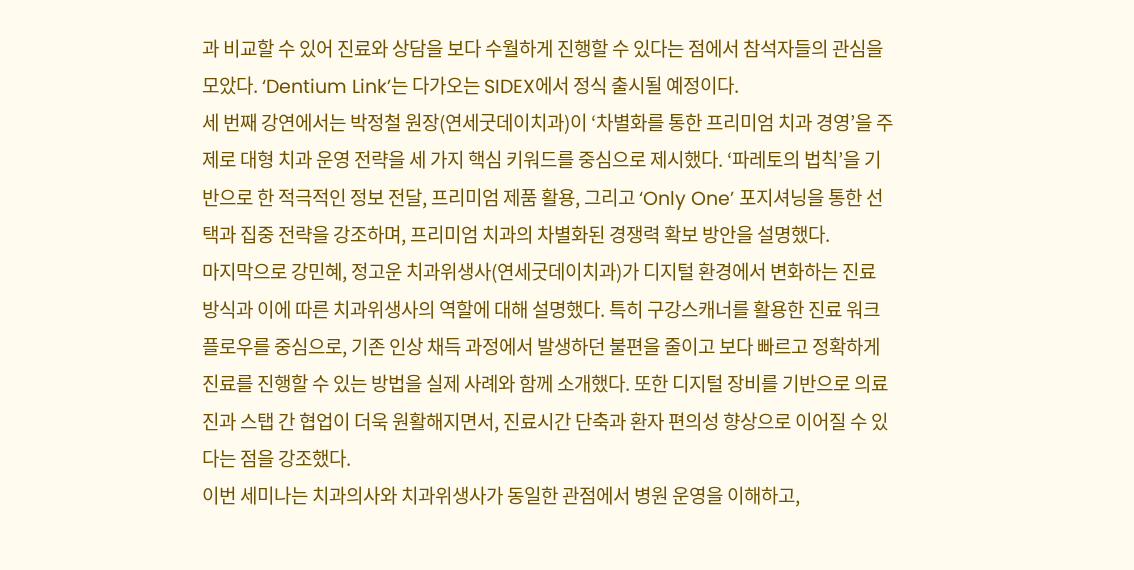과 비교할 수 있어 진료와 상담을 보다 수월하게 진행할 수 있다는 점에서 참석자들의 관심을 모았다. ‘Dentium Link’는 다가오는 SIDEX에서 정식 출시될 예정이다.
세 번째 강연에서는 박정철 원장(연세굿데이치과)이 ‘차별화를 통한 프리미엄 치과 경영’을 주제로 대형 치과 운영 전략을 세 가지 핵심 키워드를 중심으로 제시했다. ‘파레토의 법칙’을 기반으로 한 적극적인 정보 전달, 프리미엄 제품 활용, 그리고 ‘Only One’ 포지셔닝을 통한 선택과 집중 전략을 강조하며, 프리미엄 치과의 차별화된 경쟁력 확보 방안을 설명했다.
마지막으로 강민혜, 정고운 치과위생사(연세굿데이치과)가 디지털 환경에서 변화하는 진료 방식과 이에 따른 치과위생사의 역할에 대해 설명했다. 특히 구강스캐너를 활용한 진료 워크플로우를 중심으로, 기존 인상 채득 과정에서 발생하던 불편을 줄이고 보다 빠르고 정확하게 진료를 진행할 수 있는 방법을 실제 사례와 함께 소개했다. 또한 디지털 장비를 기반으로 의료진과 스탭 간 협업이 더욱 원활해지면서, 진료시간 단축과 환자 편의성 향상으로 이어질 수 있다는 점을 강조했다.
이번 세미나는 치과의사와 치과위생사가 동일한 관점에서 병원 운영을 이해하고,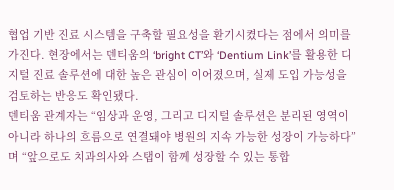협업 기반 진료 시스템을 구축할 필요성을 환기시켰다는 점에서 의미를 가진다. 현장에서는 덴티움의 ‘bright CT’와 ‘Dentium Link’를 활용한 디지털 진료 솔루션에 대한 높은 관심이 이어졌으며, 실제 도입 가능성을 검토하는 반응도 확인됐다.
덴티움 관계자는 “임상과 운영, 그리고 디지털 솔루션은 분리된 영역이 아니라 하나의 흐름으로 연결돼야 병원의 지속 가능한 성장이 가능하다”며 “앞으로도 치과의사와 스탭이 함께 성장할 수 있는 통합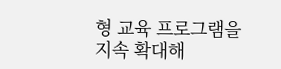형 교육 프로그램을 지속 확대해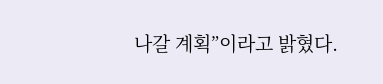나갈 계획”이라고 밝혔다.